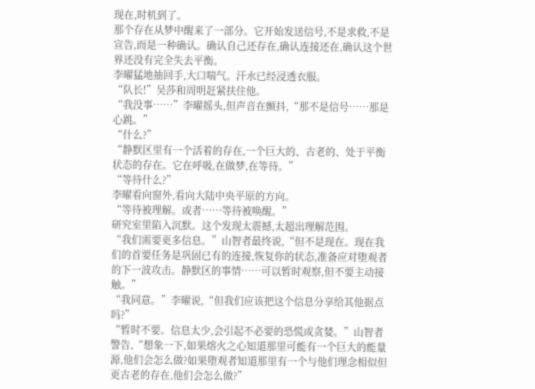现在,时机到了。
那个存在从梦中醒来了一部分。它开始发送信号,不是求救,不是宣告,而是一种确认。确认自己还存在,确认连接还在,确认这个世界还没有完全失去平衡。
李曜猛地抽回手,大口喘气。汗水已经浸透衣服。
“队长!”吴莎和周明赶紧扶住他。
“我没事……”李曜摇头,但声音在颤抖,“那不是信号……那是心跳。”
“什么?”
“静默区里有一个活着的存在,一个巨大的、古老的、处于平衡状态的存在。它在呼吸,在做梦,在等待。”
“等待什么?”
李曜看向窗外,看向大陆中央平原的方向。
“等待被理解。或者……等待被唤醒。”
研究室里陷入沉默。这个发现太震撼,太超出理解范围。
“我们需要更多信息。”山智者最终说,“但不是现在。现在我们的首要任务是巩固已有的连接,恢复你的状态,准备应对堕观者的下一波攻击。静默区的事情……可以暂时观察,但不要主动接触。”
“我同意。”李曜说,“但我们应该把这个信息分享给其他据点吗?”
“暂时不要。信息太少,会引起不必要的恐慌或贪婪。”山智者警告,“想象一下,如果熔火之心知道那里可能有一个巨大的能量源,他们会怎么做?如果堕观者知道那里有一个与他们理念相似但更古老的存在,他们会怎么做?”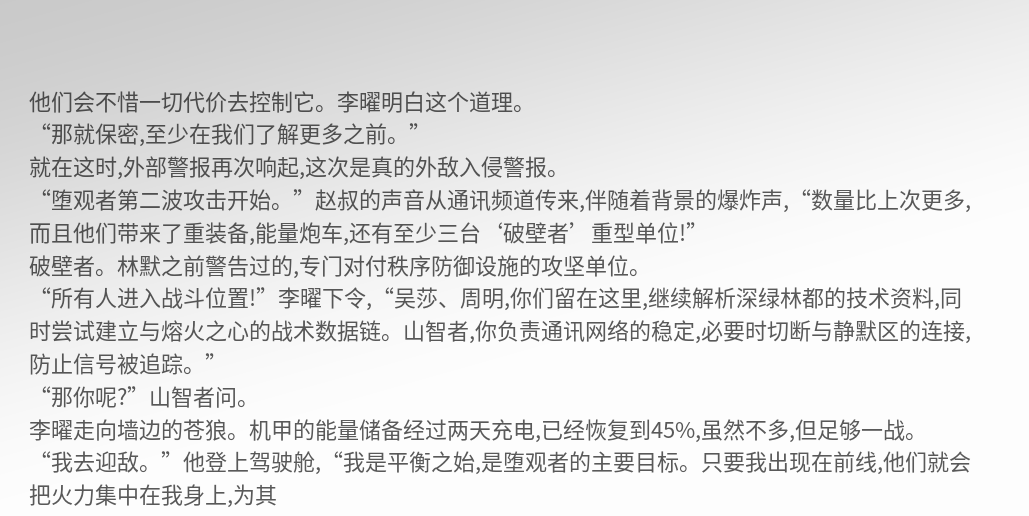他们会不惜一切代价去控制它。李曜明白这个道理。
“那就保密,至少在我们了解更多之前。”
就在这时,外部警报再次响起,这次是真的外敌入侵警报。
“堕观者第二波攻击开始。”赵叔的声音从通讯频道传来,伴随着背景的爆炸声,“数量比上次更多,而且他们带来了重装备,能量炮车,还有至少三台‘破壁者’重型单位!”
破壁者。林默之前警告过的,专门对付秩序防御设施的攻坚单位。
“所有人进入战斗位置!”李曜下令,“吴莎、周明,你们留在这里,继续解析深绿林都的技术资料,同时尝试建立与熔火之心的战术数据链。山智者,你负责通讯网络的稳定,必要时切断与静默区的连接,防止信号被追踪。”
“那你呢?”山智者问。
李曜走向墙边的苍狼。机甲的能量储备经过两天充电,已经恢复到45%,虽然不多,但足够一战。
“我去迎敌。”他登上驾驶舱,“我是平衡之始,是堕观者的主要目标。只要我出现在前线,他们就会把火力集中在我身上,为其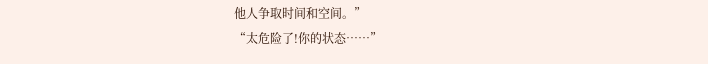他人争取时间和空间。”
“太危险了!你的状态……”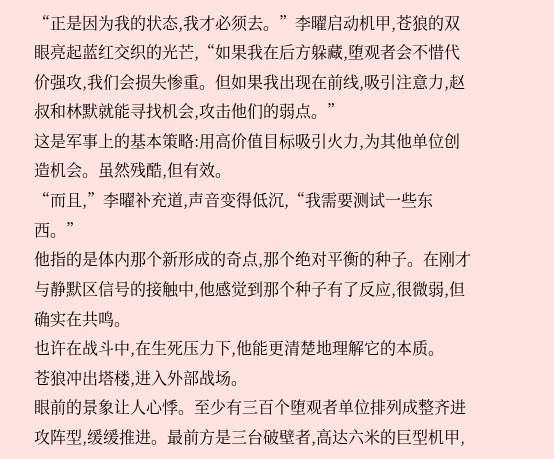“正是因为我的状态,我才必须去。”李曜启动机甲,苍狼的双眼亮起蓝红交织的光芒,“如果我在后方躲藏,堕观者会不惜代价强攻,我们会损失惨重。但如果我出现在前线,吸引注意力,赵叔和林默就能寻找机会,攻击他们的弱点。”
这是军事上的基本策略:用高价值目标吸引火力,为其他单位创造机会。虽然残酷,但有效。
“而且,”李曜补充道,声音变得低沉,“我需要测试一些东西。”
他指的是体内那个新形成的奇点,那个绝对平衡的种子。在刚才与静默区信号的接触中,他感觉到那个种子有了反应,很微弱,但确实在共鸣。
也许在战斗中,在生死压力下,他能更清楚地理解它的本质。
苍狼冲出塔楼,进入外部战场。
眼前的景象让人心悸。至少有三百个堕观者单位排列成整齐进攻阵型,缓缓推进。最前方是三台破壁者,高达六米的巨型机甲,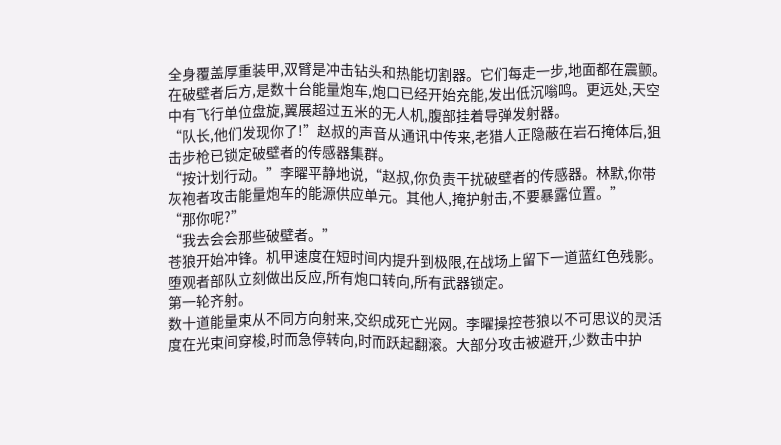全身覆盖厚重装甲,双臂是冲击钻头和热能切割器。它们每走一步,地面都在震颤。
在破壁者后方,是数十台能量炮车,炮口已经开始充能,发出低沉嗡鸣。更远处,天空中有飞行单位盘旋,翼展超过五米的无人机,腹部挂着导弹发射器。
“队长,他们发现你了!”赵叔的声音从通讯中传来,老猎人正隐蔽在岩石掩体后,狙击步枪已锁定破壁者的传感器集群。
“按计划行动。”李曜平静地说,“赵叔,你负责干扰破壁者的传感器。林默,你带灰袍者攻击能量炮车的能源供应单元。其他人,掩护射击,不要暴露位置。”
“那你呢?”
“我去会会那些破壁者。”
苍狼开始冲锋。机甲速度在短时间内提升到极限,在战场上留下一道蓝红色残影。堕观者部队立刻做出反应,所有炮口转向,所有武器锁定。
第一轮齐射。
数十道能量束从不同方向射来,交织成死亡光网。李曜操控苍狼以不可思议的灵活度在光束间穿梭,时而急停转向,时而跃起翻滚。大部分攻击被避开,少数击中护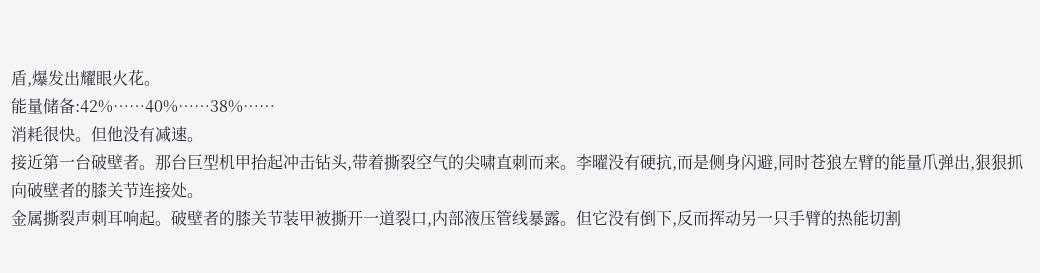盾,爆发出耀眼火花。
能量储备:42%……40%……38%……
消耗很快。但他没有减速。
接近第一台破壁者。那台巨型机甲抬起冲击钻头,带着撕裂空气的尖啸直刺而来。李曜没有硬抗,而是侧身闪避,同时苍狼左臂的能量爪弹出,狠狠抓向破壁者的膝关节连接处。
金属撕裂声刺耳响起。破壁者的膝关节装甲被撕开一道裂口,内部液压管线暴露。但它没有倒下,反而挥动另一只手臂的热能切割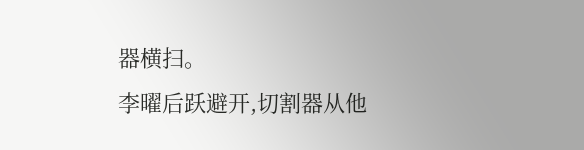器横扫。
李曜后跃避开,切割器从他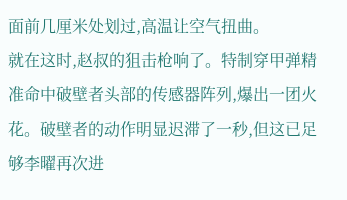面前几厘米处划过,高温让空气扭曲。
就在这时,赵叔的狙击枪响了。特制穿甲弹精准命中破壁者头部的传感器阵列,爆出一团火花。破壁者的动作明显迟滞了一秒,但这已足够李曜再次进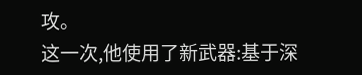攻。
这一次,他使用了新武器:基于深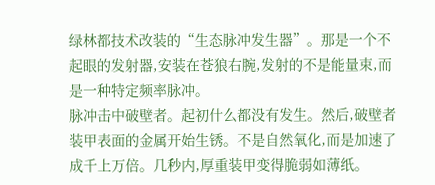绿林都技术改装的“生态脉冲发生器”。那是一个不起眼的发射器,安装在苍狼右腕,发射的不是能量束,而是一种特定频率脉冲。
脉冲击中破壁者。起初什么都没有发生。然后,破壁者装甲表面的金属开始生锈。不是自然氧化,而是加速了成千上万倍。几秒内,厚重装甲变得脆弱如薄纸。